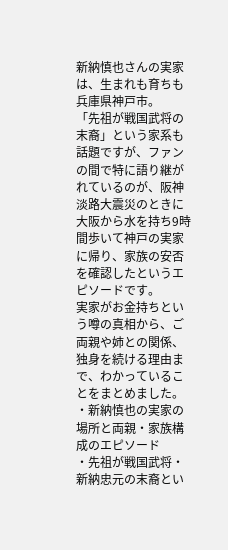新納慎也さんの実家は、生まれも育ちも兵庫県神戸市。
「先祖が戦国武将の末裔」という家系も話題ですが、ファンの間で特に語り継がれているのが、阪神淡路大震災のときに大阪から水を持ち9時間歩いて神戸の実家に帰り、家族の安否を確認したというエピソードです。
実家がお金持ちという噂の真相から、ご両親や姉との関係、独身を続ける理由まで、わかっていることをまとめました。
・新納慎也の実家の場所と両親・家族構成のエピソード
・先祖が戦国武将・新納忠元の末裔とい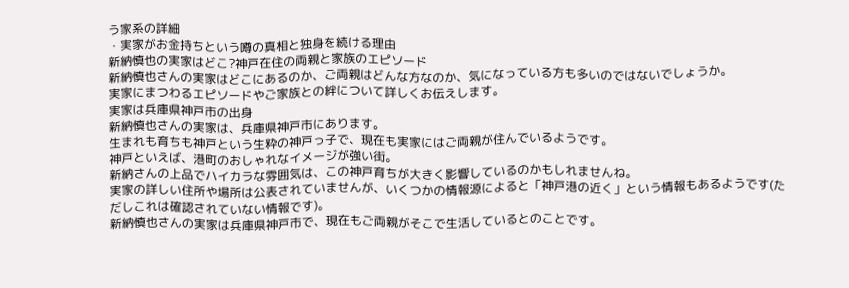う家系の詳細
・実家がお金持ちという噂の真相と独身を続ける理由
新納慎也の実家はどこ?神戸在住の両親と家族のエピソード
新納慎也さんの実家はどこにあるのか、ご両親はどんな方なのか、気になっている方も多いのではないでしょうか。
実家にまつわるエピソードやご家族との絆について詳しくお伝えします。
実家は兵庫県神戸市の出身
新納慎也さんの実家は、兵庫県神戸市にあります。
生まれも育ちも神戸という生粋の神戸っ子で、現在も実家にはご両親が住んでいるようです。
神戸といえば、港町のおしゃれなイメージが強い街。
新納さんの上品でハイカラな雰囲気は、この神戸育ちが大きく影響しているのかもしれませんね。
実家の詳しい住所や場所は公表されていませんが、いくつかの情報源によると「神戸港の近く」という情報もあるようです(ただしこれは確認されていない情報です)。
新納慎也さんの実家は兵庫県神戸市で、現在もご両親がそこで生活しているとのことです。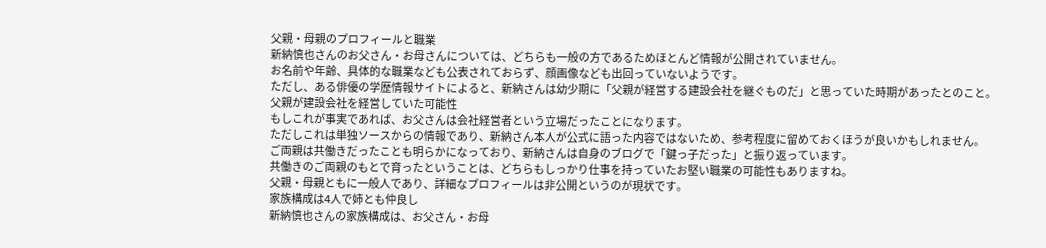父親・母親のプロフィールと職業
新納慎也さんのお父さん・お母さんについては、どちらも一般の方であるためほとんど情報が公開されていません。
お名前や年齢、具体的な職業なども公表されておらず、顔画像なども出回っていないようです。
ただし、ある俳優の学歴情報サイトによると、新納さんは幼少期に「父親が経営する建設会社を継ぐものだ」と思っていた時期があったとのこと。
父親が建設会社を経営していた可能性
もしこれが事実であれば、お父さんは会社経営者という立場だったことになります。
ただしこれは単独ソースからの情報であり、新納さん本人が公式に語った内容ではないため、参考程度に留めておくほうが良いかもしれません。
ご両親は共働きだったことも明らかになっており、新納さんは自身のブログで「鍵っ子だった」と振り返っています。
共働きのご両親のもとで育ったということは、どちらもしっかり仕事を持っていたお堅い職業の可能性もありますね。
父親・母親ともに一般人であり、詳細なプロフィールは非公開というのが現状です。
家族構成は4人で姉とも仲良し
新納慎也さんの家族構成は、お父さん・お母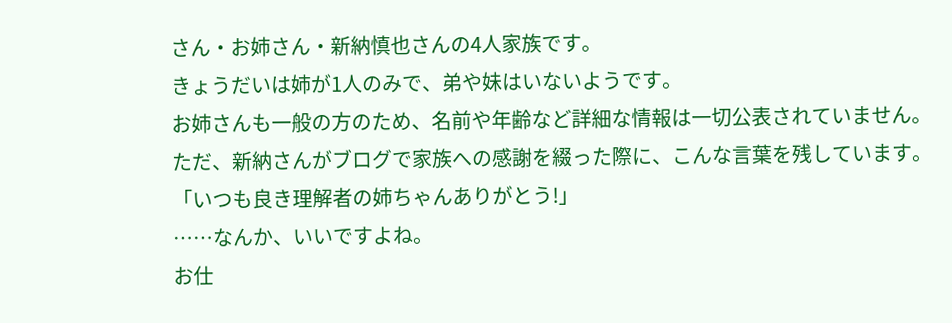さん・お姉さん・新納慎也さんの4人家族です。
きょうだいは姉が1人のみで、弟や妹はいないようです。
お姉さんも一般の方のため、名前や年齢など詳細な情報は一切公表されていません。
ただ、新納さんがブログで家族への感謝を綴った際に、こんな言葉を残しています。
「いつも良き理解者の姉ちゃんありがとう!」
……なんか、いいですよね。
お仕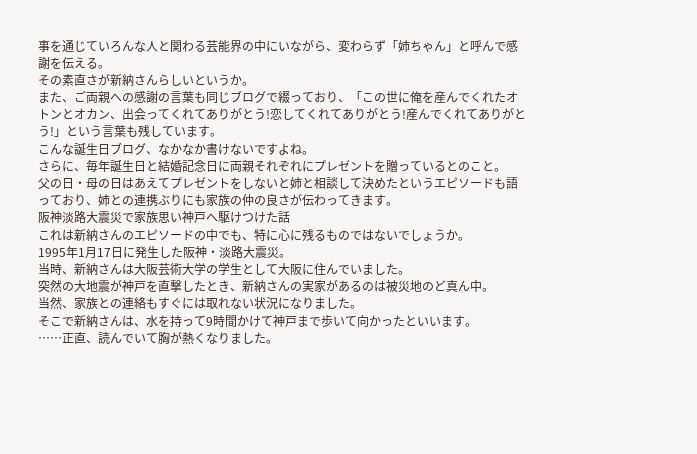事を通じていろんな人と関わる芸能界の中にいながら、変わらず「姉ちゃん」と呼んで感謝を伝える。
その素直さが新納さんらしいというか。
また、ご両親への感謝の言葉も同じブログで綴っており、「この世に俺を産んでくれたオトンとオカン、出会ってくれてありがとう!恋してくれてありがとう!産んでくれてありがとう!」という言葉も残しています。
こんな誕生日ブログ、なかなか書けないですよね。
さらに、毎年誕生日と結婚記念日に両親それぞれにプレゼントを贈っているとのこと。
父の日・母の日はあえてプレゼントをしないと姉と相談して決めたというエピソードも語っており、姉との連携ぶりにも家族の仲の良さが伝わってきます。
阪神淡路大震災で家族思い神戸へ駆けつけた話
これは新納さんのエピソードの中でも、特に心に残るものではないでしょうか。
1995年1月17日に発生した阪神・淡路大震災。
当時、新納さんは大阪芸術大学の学生として大阪に住んでいました。
突然の大地震が神戸を直撃したとき、新納さんの実家があるのは被災地のど真ん中。
当然、家族との連絡もすぐには取れない状況になりました。
そこで新納さんは、水を持って9時間かけて神戸まで歩いて向かったといいます。
……正直、読んでいて胸が熱くなりました。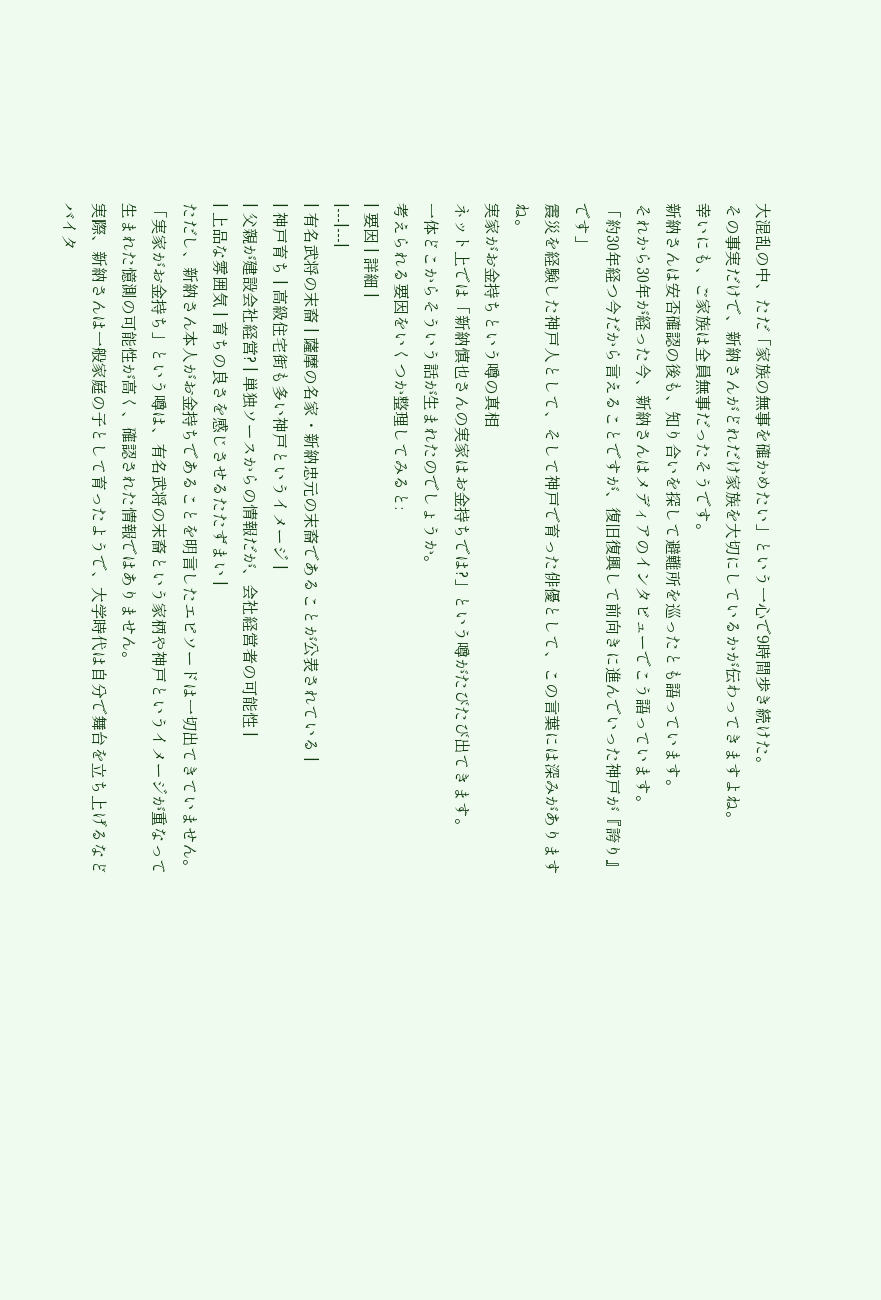大混乱の中、ただ「家族の無事を確かめたい」という一心で9時間歩き続けた。
その事実だけで、新納さんがどれだけ家族を大切にしているかが伝わってきますよね。
幸いにも、ご家族は全員無事だったそうです。
新納さんは安否確認の後も、知り合いを探して避難所を巡ったとも語っています。
それから30年が経った今、新納さんはメディアのインタビューでこう語っています。
「約30年経つ今だから言えることですが、復旧復興して前向きに進んでいった神戸が『誇り』です」
震災を経験した神戸人として、そして神戸で育った俳優として、この言葉には深みがありますね。
実家がお金持ちという噂の真相
ネット上では「新納慎也さんの実家はお金持ちでは?」という噂がたびたび出てきます。
一体どこからそういう話が生まれたのでしょうか。
考えられる要因をいくつか整理してみると:
| 要因 | 詳細 |
|---|---|
| 有名武将の末裔 | 薩摩の名家・新納忠元の末裔であることが公表されている |
| 神戸育ち | 高級住宅街も多い神戸というイメージ |
| 父親が建設会社経営? | 単独ソースからの情報だが、会社経営者の可能性 |
| 上品な雰囲気 | 育ちの良さを感じさせるたたずまい |
ただし、新納さん本人がお金持ちであることを明言したエピソードは一切出てきていません。
「実家がお金持ち」という噂は、有名武将の末裔という家柄や神戸というイメージが重なって生まれた憶測の可能性が高く、確認された情報ではありません。
実際、新納さんは一般家庭の子として育ったようで、大学時代は自分で舞台を立ち上げるなどバイタ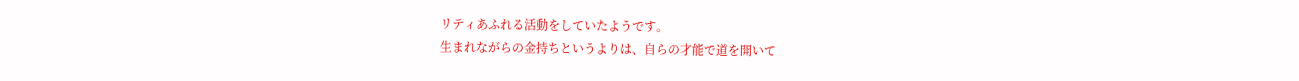リティあふれる活動をしていたようです。
生まれながらの金持ちというよりは、自らの才能で道を開いて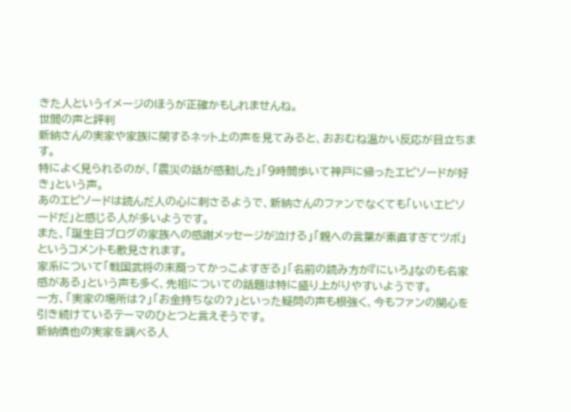きた人というイメージのほうが正確かもしれませんね。
世間の声と評判
新納さんの実家や家族に関するネット上の声を見てみると、おおむね温かい反応が目立ちます。
特によく見られるのが、「震災の話が感動した」「9時間歩いて神戸に帰ったエピソードが好き」という声。
あのエピソードは読んだ人の心に刺さるようで、新納さんのファンでなくても「いいエピソードだ」と感じる人が多いようです。
また、「誕生日ブログの家族への感謝メッセージが泣ける」「親への言葉が素直すぎてツボ」というコメントも散見されます。
家系について「戦国武将の末裔ってかっこよすぎる」「名前の読み方が『にいろ』なのも名家感がある」という声も多く、先祖についての話題は特に盛り上がりやすいようです。
一方、「実家の場所は?」「お金持ちなの?」といった疑問の声も根強く、今もファンの関心を引き続けているテーマのひとつと言えそうです。
新納慎也の実家を調べる人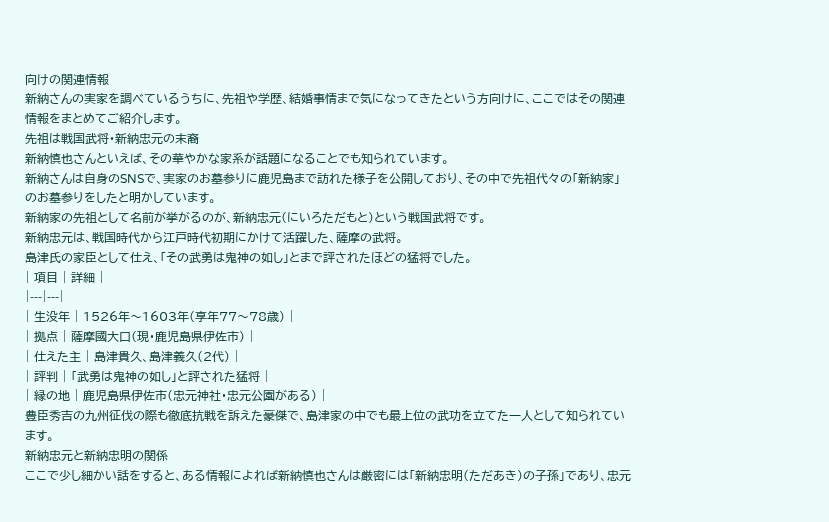向けの関連情報
新納さんの実家を調べているうちに、先祖や学歴、結婚事情まで気になってきたという方向けに、ここではその関連情報をまとめてご紹介します。
先祖は戦国武将・新納忠元の末裔
新納慎也さんといえば、その華やかな家系が話題になることでも知られています。
新納さんは自身のSNSで、実家のお墓参りに鹿児島まで訪れた様子を公開しており、その中で先祖代々の「新納家」のお墓参りをしたと明かしています。
新納家の先祖として名前が挙がるのが、新納忠元(にいろただもと)という戦国武将です。
新納忠元は、戦国時代から江戸時代初期にかけて活躍した、薩摩の武将。
島津氏の家臣として仕え、「その武勇は鬼神の如し」とまで評されたほどの猛将でした。
| 項目 | 詳細 |
|---|---|
| 生没年 | 1526年〜1603年(享年77〜78歳) |
| 拠点 | 薩摩國大口(現・鹿児島県伊佐市) |
| 仕えた主 | 島津貴久、島津義久(2代) |
| 評判 | 「武勇は鬼神の如し」と評された猛将 |
| 縁の地 | 鹿児島県伊佐市(忠元神社・忠元公園がある) |
豊臣秀吉の九州征伐の際も徹底抗戦を訴えた豪傑で、島津家の中でも最上位の武功を立てた一人として知られています。
新納忠元と新納忠明の関係
ここで少し細かい話をすると、ある情報によれば新納慎也さんは厳密には「新納忠明(ただあき)の子孫」であり、忠元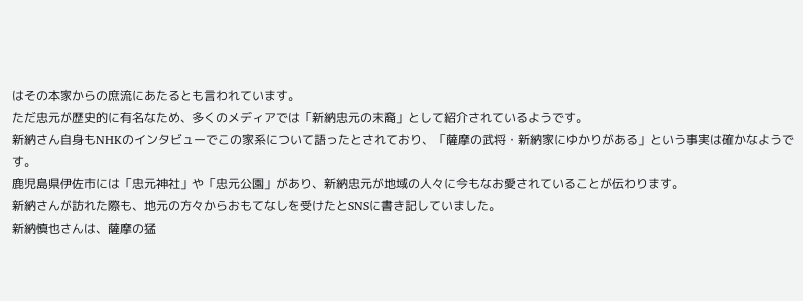はその本家からの庶流にあたるとも言われています。
ただ忠元が歴史的に有名なため、多くのメディアでは「新納忠元の末裔」として紹介されているようです。
新納さん自身もNHKのインタビューでこの家系について語ったとされており、「薩摩の武将・新納家にゆかりがある」という事実は確かなようです。
鹿児島県伊佐市には「忠元神社」や「忠元公園」があり、新納忠元が地域の人々に今もなお愛されていることが伝わります。
新納さんが訪れた際も、地元の方々からおもてなしを受けたとSNSに書き記していました。
新納慎也さんは、薩摩の猛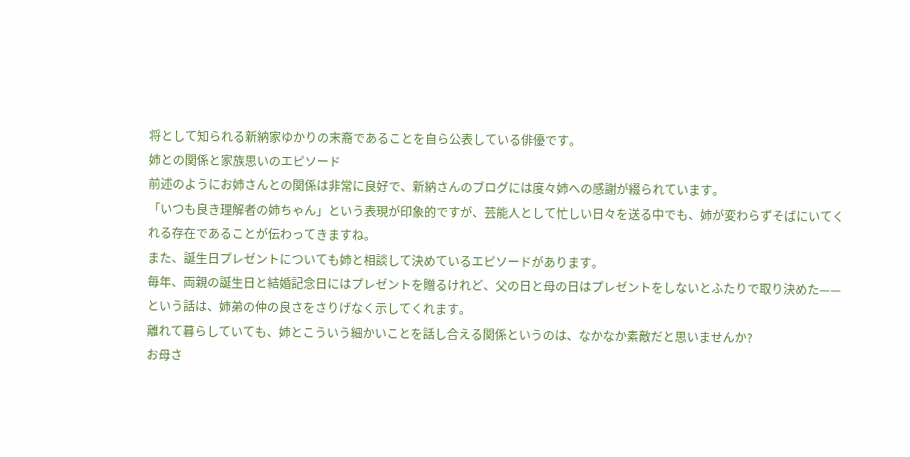将として知られる新納家ゆかりの末裔であることを自ら公表している俳優です。
姉との関係と家族思いのエピソード
前述のようにお姉さんとの関係は非常に良好で、新納さんのブログには度々姉への感謝が綴られています。
「いつも良き理解者の姉ちゃん」という表現が印象的ですが、芸能人として忙しい日々を送る中でも、姉が変わらずそばにいてくれる存在であることが伝わってきますね。
また、誕生日プレゼントについても姉と相談して決めているエピソードがあります。
毎年、両親の誕生日と結婚記念日にはプレゼントを贈るけれど、父の日と母の日はプレゼントをしないとふたりで取り決めた——という話は、姉弟の仲の良さをさりげなく示してくれます。
離れて暮らしていても、姉とこういう細かいことを話し合える関係というのは、なかなか素敵だと思いませんか?
お母さ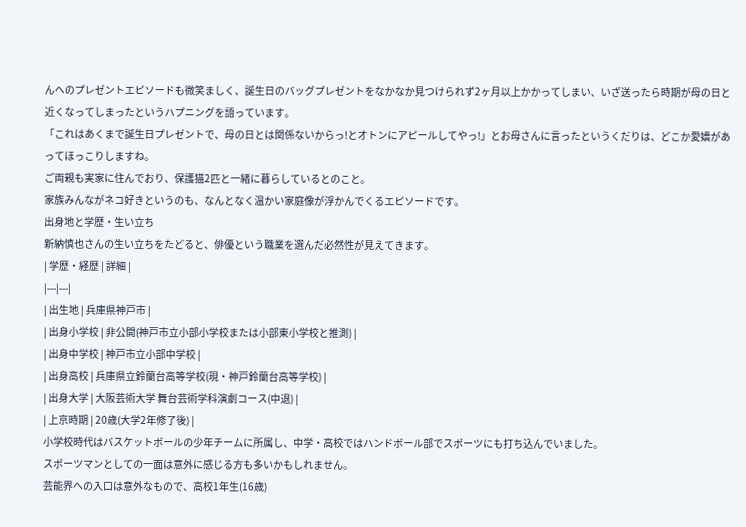んへのプレゼントエピソードも微笑ましく、誕生日のバッグプレゼントをなかなか見つけられず2ヶ月以上かかってしまい、いざ送ったら時期が母の日と近くなってしまったというハプニングを語っています。
「これはあくまで誕生日プレゼントで、母の日とは関係ないからっ!とオトンにアピールしてやっ!」とお母さんに言ったというくだりは、どこか愛嬌があってほっこりしますね。
ご両親も実家に住んでおり、保護猫2匹と一緒に暮らしているとのこと。
家族みんながネコ好きというのも、なんとなく温かい家庭像が浮かんでくるエピソードです。
出身地と学歴・生い立ち
新納慎也さんの生い立ちをたどると、俳優という職業を選んだ必然性が見えてきます。
| 学歴・経歴 | 詳細 |
|---|---|
| 出生地 | 兵庫県神戸市 |
| 出身小学校 | 非公開(神戸市立小部小学校または小部東小学校と推測) |
| 出身中学校 | 神戸市立小部中学校 |
| 出身高校 | 兵庫県立鈴蘭台高等学校(現・神戸鈴蘭台高等学校) |
| 出身大学 | 大阪芸術大学 舞台芸術学科演劇コース(中退) |
| 上京時期 | 20歳(大学2年修了後) |
小学校時代はバスケットボールの少年チームに所属し、中学・高校ではハンドボール部でスポーツにも打ち込んでいました。
スポーツマンとしての一面は意外に感じる方も多いかもしれません。
芸能界への入口は意外なもので、高校1年生(16歳)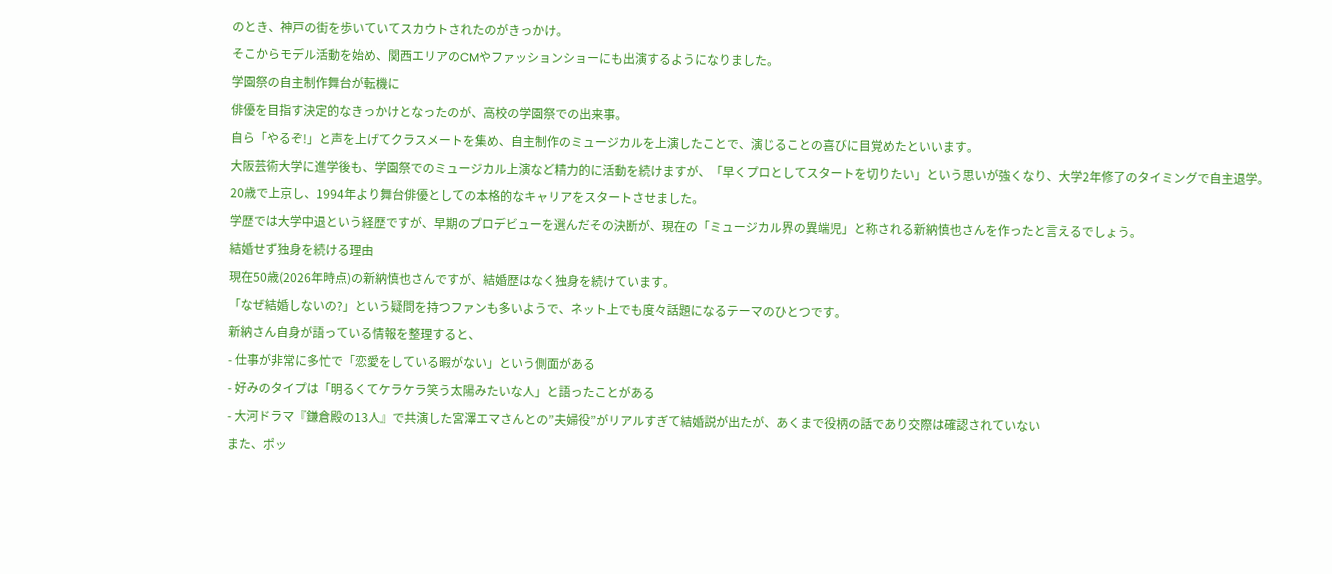のとき、神戸の街を歩いていてスカウトされたのがきっかけ。
そこからモデル活動を始め、関西エリアのCMやファッションショーにも出演するようになりました。
学園祭の自主制作舞台が転機に
俳優を目指す決定的なきっかけとなったのが、高校の学園祭での出来事。
自ら「やるぞ!」と声を上げてクラスメートを集め、自主制作のミュージカルを上演したことで、演じることの喜びに目覚めたといいます。
大阪芸術大学に進学後も、学園祭でのミュージカル上演など精力的に活動を続けますが、「早くプロとしてスタートを切りたい」という思いが強くなり、大学2年修了のタイミングで自主退学。
20歳で上京し、1994年より舞台俳優としての本格的なキャリアをスタートさせました。
学歴では大学中退という経歴ですが、早期のプロデビューを選んだその決断が、現在の「ミュージカル界の異端児」と称される新納慎也さんを作ったと言えるでしょう。
結婚せず独身を続ける理由
現在50歳(2026年時点)の新納慎也さんですが、結婚歴はなく独身を続けています。
「なぜ結婚しないの?」という疑問を持つファンも多いようで、ネット上でも度々話題になるテーマのひとつです。
新納さん自身が語っている情報を整理すると、
- 仕事が非常に多忙で「恋愛をしている暇がない」という側面がある
- 好みのタイプは「明るくてケラケラ笑う太陽みたいな人」と語ったことがある
- 大河ドラマ『鎌倉殿の13人』で共演した宮澤エマさんとの”夫婦役”がリアルすぎて結婚説が出たが、あくまで役柄の話であり交際は確認されていない
また、ポッ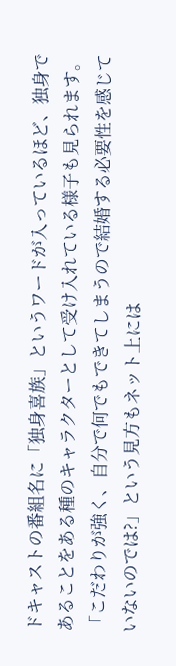ドキャストの番組名に「独身喜族」というワードが入っているほど、独身であることをある種のキャラクターとして受け入れている様子も見られます。
「こだわりが強く、自分で何でもできてしまうので結婚する必要性を感じていないのでは?」という見方もネット上には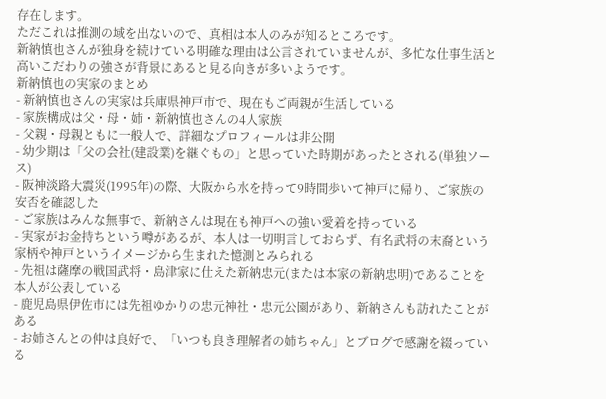存在します。
ただこれは推測の域を出ないので、真相は本人のみが知るところです。
新納慎也さんが独身を続けている明確な理由は公言されていませんが、多忙な仕事生活と高いこだわりの強さが背景にあると見る向きが多いようです。
新納慎也の実家のまとめ
- 新納慎也さんの実家は兵庫県神戸市で、現在もご両親が生活している
- 家族構成は父・母・姉・新納慎也さんの4人家族
- 父親・母親ともに一般人で、詳細なプロフィールは非公開
- 幼少期は「父の会社(建設業)を継ぐもの」と思っていた時期があったとされる(単独ソース)
- 阪神淡路大震災(1995年)の際、大阪から水を持って9時間歩いて神戸に帰り、ご家族の安否を確認した
- ご家族はみんな無事で、新納さんは現在も神戸への強い愛着を持っている
- 実家がお金持ちという噂があるが、本人は一切明言しておらず、有名武将の末裔という家柄や神戸というイメージから生まれた憶測とみられる
- 先祖は薩摩の戦国武将・島津家に仕えた新納忠元(または本家の新納忠明)であることを本人が公表している
- 鹿児島県伊佐市には先祖ゆかりの忠元神社・忠元公園があり、新納さんも訪れたことがある
- お姉さんとの仲は良好で、「いつも良き理解者の姉ちゃん」とブログで感謝を綴っている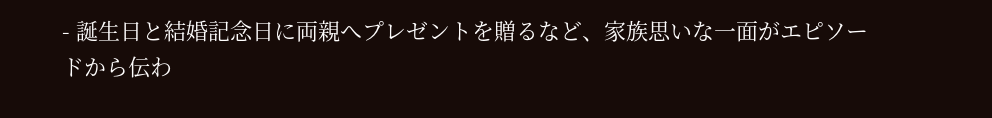- 誕生日と結婚記念日に両親へプレゼントを贈るなど、家族思いな一面がエピソードから伝わ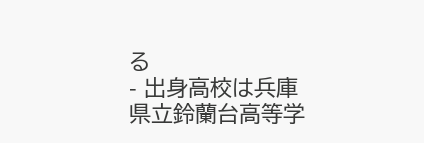る
- 出身高校は兵庫県立鈴蘭台高等学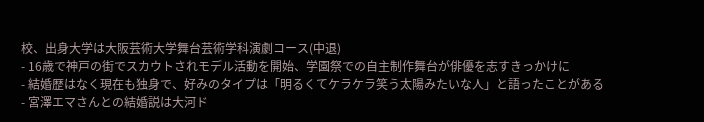校、出身大学は大阪芸術大学舞台芸術学科演劇コース(中退)
- 16歳で神戸の街でスカウトされモデル活動を開始、学園祭での自主制作舞台が俳優を志すきっかけに
- 結婚歴はなく現在も独身で、好みのタイプは「明るくてケラケラ笑う太陽みたいな人」と語ったことがある
- 宮澤エマさんとの結婚説は大河ド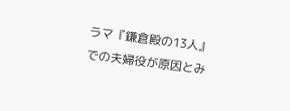ラマ『鎌倉殿の13人』での夫婦役が原因とみ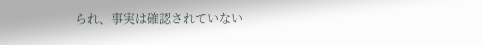られ、事実は確認されていない